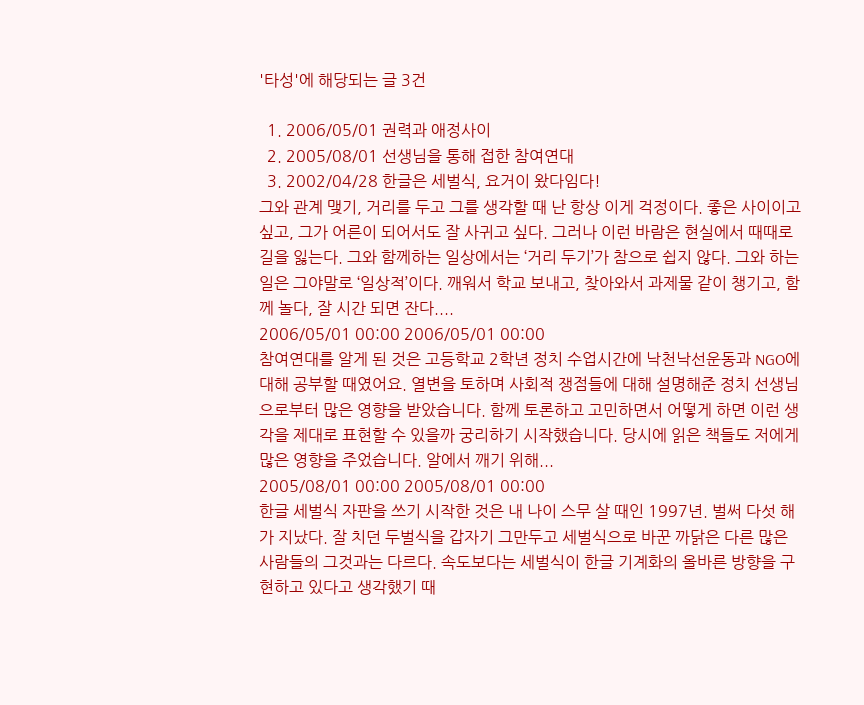'타성'에 해당되는 글 3건

  1. 2006/05/01 권력과 애정사이
  2. 2005/08/01 선생님을 통해 접한 참여연대
  3. 2002/04/28 한글은 세벌식, 요거이 왔다임다!
그와 관계 맺기, 거리를 두고 그를 생각할 때 난 항상 이게 걱정이다. 좋은 사이이고 싶고, 그가 어른이 되어서도 잘 사귀고 싶다. 그러나 이런 바람은 현실에서 때때로 길을 잃는다. 그와 함께하는 일상에서는 ‘거리 두기’가 참으로 쉽지 않다. 그와 하는 일은 그야말로 ‘일상적’이다. 깨워서 학교 보내고, 찾아와서 과제물 같이 챙기고, 함께 놀다, 잘 시간 되면 잔다....
2006/05/01 00:00 2006/05/01 00:00
참여연대를 알게 된 것은 고등학교 2학년 정치 수업시간에 낙천낙선운동과 NGO에 대해 공부할 때였어요. 열변을 토하며 사회적 쟁점들에 대해 설명해준 정치 선생님으로부터 많은 영향을 받았습니다. 함께 토론하고 고민하면서 어떻게 하면 이런 생각을 제대로 표현할 수 있을까 궁리하기 시작했습니다. 당시에 읽은 책들도 저에게 많은 영향을 주었습니다. 알에서 깨기 위해...
2005/08/01 00:00 2005/08/01 00:00
한글 세벌식 자판을 쓰기 시작한 것은 내 나이 스무 살 때인 1997년. 벌써 다섯 해가 지났다. 잘 치던 두벌식을 갑자기 그만두고 세벌식으로 바꾼 까닭은 다른 많은 사람들의 그것과는 다르다. 속도보다는 세벌식이 한글 기계화의 올바른 방향을 구현하고 있다고 생각했기 때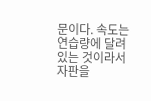문이다. 속도는 연습량에 달려 있는 것이라서 자판을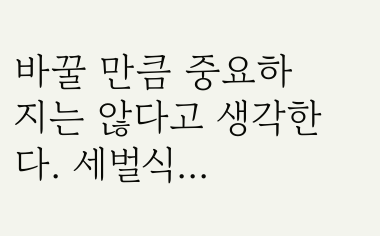바꿀 만큼 중요하지는 않다고 생각한다. 세벌식...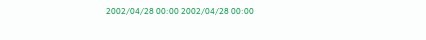2002/04/28 00:00 2002/04/28 00:00